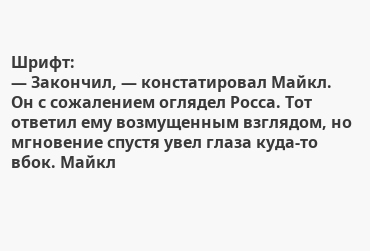Шрифт:
— Закончил, — констатировал Майкл.
Он с сожалением оглядел Росса. Тот ответил ему возмущенным взглядом, но мгновение спустя увел глаза куда-то вбок. Майкл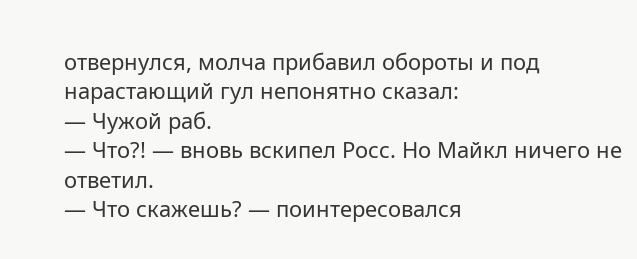отвернулся, молча прибавил обороты и под нарастающий гул непонятно сказал:
— Чужой раб.
— Что?! — вновь вскипел Росс. Но Майкл ничего не ответил.
— Что скажешь? — поинтересовался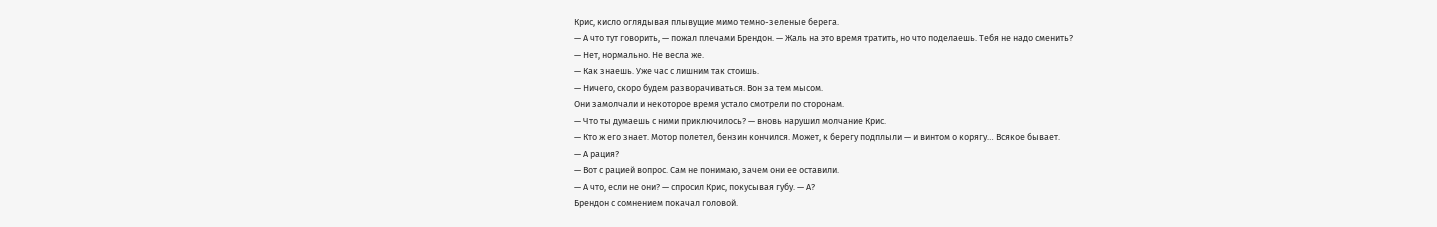Крис, кисло оглядывая плывущие мимо темно-зеленые берега.
— А что тут говорить, — пожал плечами Брендон. — Жаль на это время тратить, но что поделаешь. Тебя не надо сменить?
— Нет, нормально. Не весла же.
— Как знаешь. Уже час с лишним так стоишь.
— Ничего, скоро будем разворачиваться. Вон за тем мысом.
Они замолчали и некоторое время устало смотрели по сторонам.
— Что ты думаешь с ними приключилось? — вновь нарушил молчание Крис.
— Кто ж его знает. Мотор полетел, бензин кончился. Может, к берегу подплыли — и винтом о корягу… Всякое бывает.
— А рация?
— Вот с рацией вопрос. Сам не понимаю, зачем они ее оставили.
— А что, если не они? — спросил Крис, покусывая губу. — А?
Брендон с сомнением покачал головой.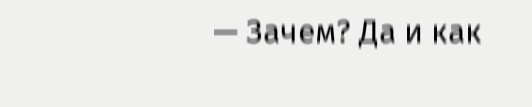— Зачем? Да и как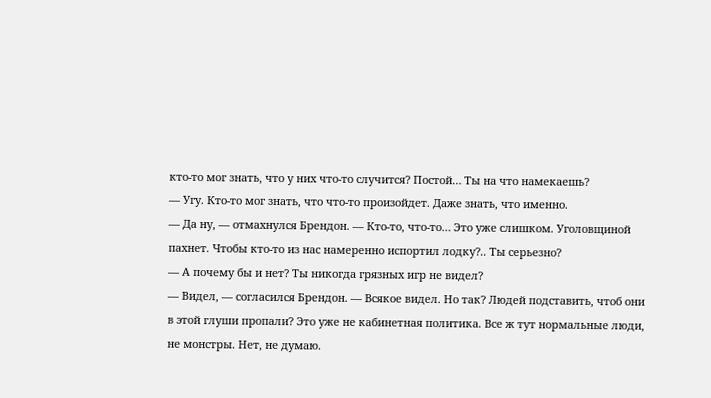кто-то мог знать, что у них что-то случится? Постой… Ты на что намекаешь?
— Угу. Кто-то мог знать, что что-то произойдет. Даже знать, что именно.
— Да ну, — отмахнулся Брендон. — Кто-то, что-то… Это уже слишком. Уголовщиной пахнет. Чтобы кто-то из нас намеренно испортил лодку?.. Ты серьезно?
— А почему бы и нет? Ты никогда грязных игр не видел?
— Видел, — согласился Брендон. — Всякое видел. Но так? Людей подставить, чтоб они в этой глуши пропали? Это уже не кабинетная политика. Все ж тут нормальные люди, не монстры. Нет, не думаю.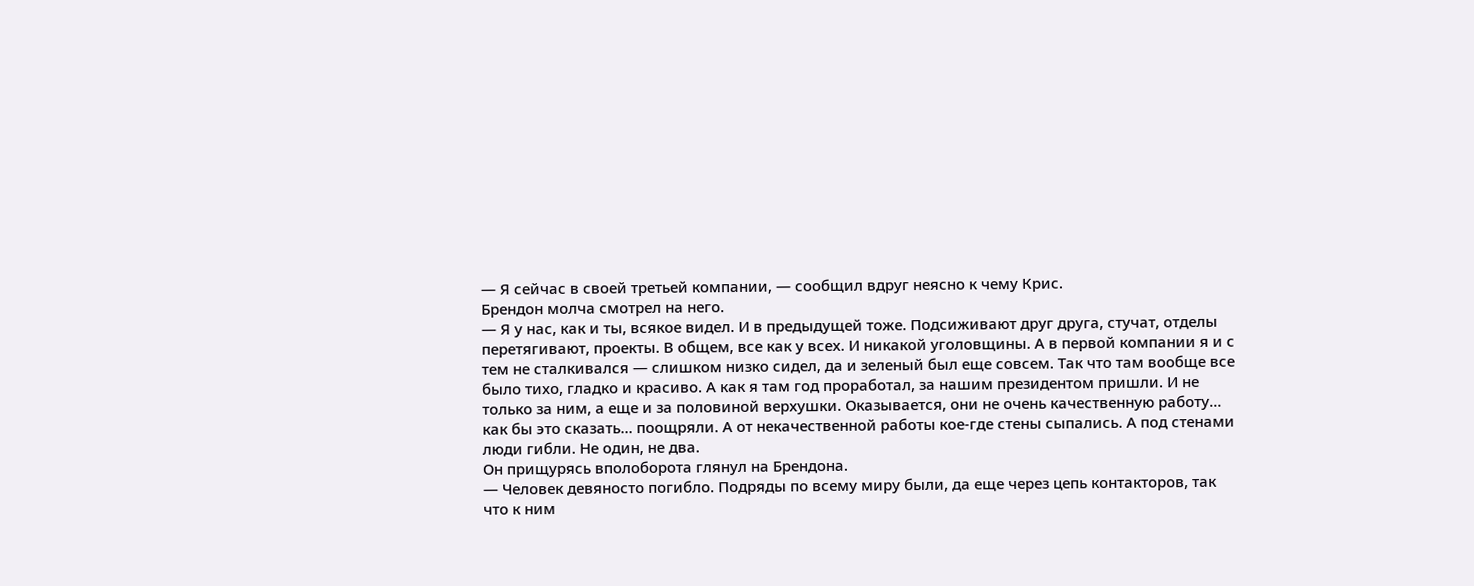— Я сейчас в своей третьей компании, — сообщил вдруг неясно к чему Крис.
Брендон молча смотрел на него.
— Я у нас, как и ты, всякое видел. И в предыдущей тоже. Подсиживают друг друга, стучат, отделы перетягивают, проекты. В общем, все как у всех. И никакой уголовщины. А в первой компании я и с тем не сталкивался — слишком низко сидел, да и зеленый был еще совсем. Так что там вообще все было тихо, гладко и красиво. А как я там год проработал, за нашим президентом пришли. И не только за ним, а еще и за половиной верхушки. Оказывается, они не очень качественную работу… как бы это сказать… поощряли. А от некачественной работы кое-где стены сыпались. А под стенами люди гибли. Не один, не два.
Он прищурясь вполоборота глянул на Брендона.
— Человек девяносто погибло. Подряды по всему миру были, да еще через цепь контакторов, так что к ним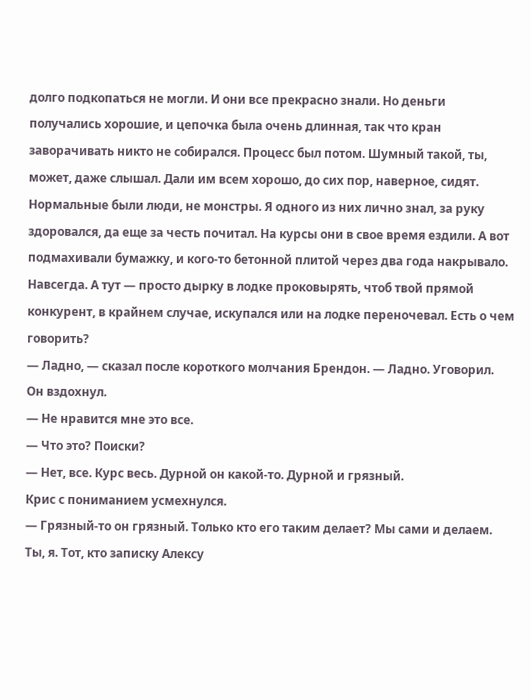долго подкопаться не могли. И они все прекрасно знали. Но деньги получались хорошие, и цепочка была очень длинная, так что кран заворачивать никто не собирался. Процесс был потом. Шумный такой, ты, может, даже слышал. Дали им всем хорошо, до сих пор, наверное, сидят. Нормальные были люди, не монстры. Я одного из них лично знал, за руку здоровался, да еще за честь почитал. На курсы они в свое время ездили. А вот подмахивали бумажку, и кого-то бетонной плитой через два года накрывало. Навсегда. А тут — просто дырку в лодке проковырять, чтоб твой прямой конкурент, в крайнем случае, искупался или на лодке переночевал. Есть о чем говорить?
— Ладно, — сказал после короткого молчания Брендон. — Ладно. Уговорил.
Он вздохнул.
— Не нравится мне это все.
— Что это? Поиски?
— Нет, все. Курс весь. Дурной он какой-то. Дурной и грязный.
Крис с пониманием усмехнулся.
— Грязный-то он грязный. Только кто его таким делает? Мы сами и делаем. Ты, я. Тот, кто записку Алексу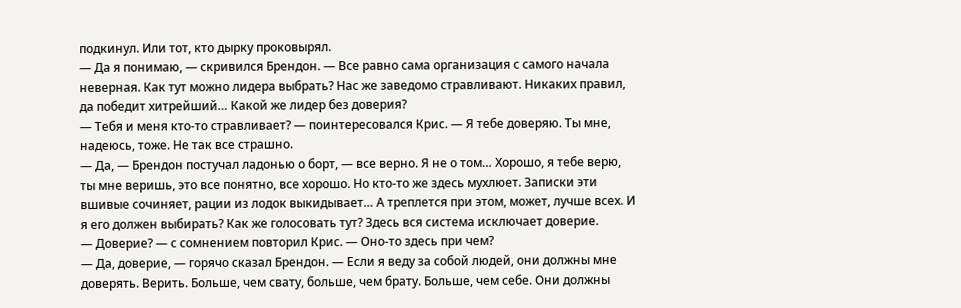подкинул. Или тот, кто дырку проковырял.
— Да я понимаю, — скривился Брендон. — Все равно сама организация с самого начала неверная. Как тут можно лидера выбрать? Нас же заведомо стравливают. Никаких правил, да победит хитрейший… Какой же лидер без доверия?
— Тебя и меня кто-то стравливает? — поинтересовался Крис. — Я тебе доверяю. Ты мне, надеюсь, тоже. Не так все страшно.
— Да, — Брендон постучал ладонью о борт, — все верно. Я не о том… Хорошо, я тебе верю, ты мне веришь, это все понятно, все хорошо. Но кто-то же здесь мухлюет. Записки эти вшивые сочиняет, рации из лодок выкидывает… А треплется при этом, может, лучше всех. И я его должен выбирать? Как же голосовать тут? Здесь вся система исключает доверие.
— Доверие? — с сомнением повторил Крис. — Оно-то здесь при чем?
— Да, доверие, — горячо сказал Брендон. — Если я веду за собой людей, они должны мне доверять. Верить. Больше, чем свату, больше, чем брату. Больше, чем себе. Они должны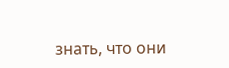знать, что они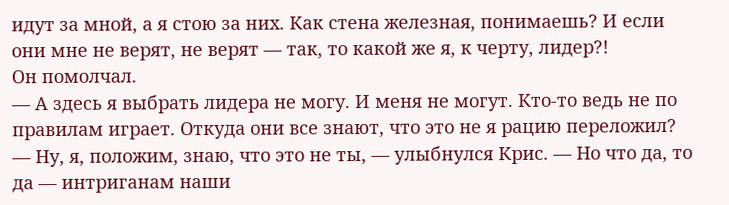идут за мной, а я стою за них. Как стена железная, понимаешь? И если они мне не верят, не верят — так, то какой же я, к черту, лидер?!
Он помолчал.
— А здесь я выбрать лидера не могу. И меня не могут. Кто-то ведь не по правилам играет. Откуда они все знают, что это не я рацию переложил?
— Ну, я, положим, знаю, что это не ты, — улыбнулся Крис. — Но что да, то да — интриганам наши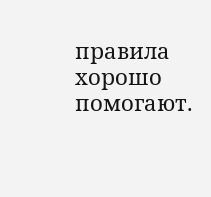правила хорошо помогают.